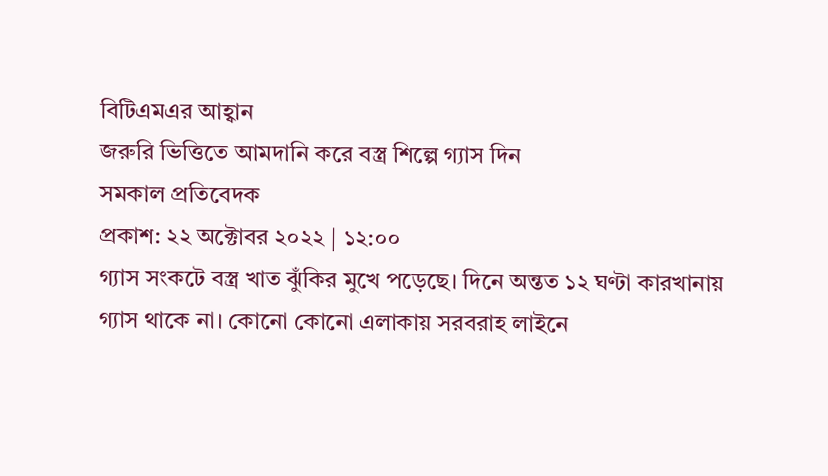বিটিএমএর আহ্বান
জরুরি ভিত্তিতে আমদানি করে বস্ত্র শিল্পে গ্যাস দিন
সমকাল প্রতিবেদক
প্রকাশ: ২২ অক্টোবর ২০২২ | ১২:০০
গ্যাস সংকটে বস্ত্র খাত ঝুঁকির মুখে পড়েছে। দিনে অন্তত ১২ ঘণ্টা কারখানায় গ্যাস থাকে না। কোনো কোনো এলাকায় সরবরাহ লাইনে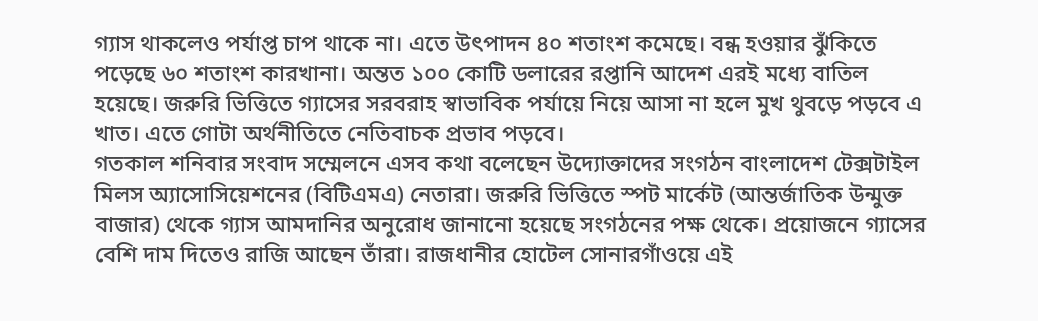গ্যাস থাকলেও পর্যাপ্ত চাপ থাকে না। এতে উৎপাদন ৪০ শতাংশ কমেছে। বন্ধ হওয়ার ঝুঁকিতে পড়েছে ৬০ শতাংশ কারখানা। অন্তত ১০০ কোটি ডলারের রপ্তানি আদেশ এরই মধ্যে বাতিল হয়েছে। জরুরি ভিত্তিতে গ্যাসের সরবরাহ স্বাভাবিক পর্যায়ে নিয়ে আসা না হলে মুখ থুবড়ে পড়বে এ খাত। এতে গোটা অর্থনীতিতে নেতিবাচক প্রভাব পড়বে।
গতকাল শনিবার সংবাদ সম্মেলনে এসব কথা বলেছেন উদ্যোক্তাদের সংগঠন বাংলাদেশ টেক্সটাইল মিলস অ্যাসোসিয়েশনের (বিটিএমএ) নেতারা। জরুরি ভিত্তিতে স্পট মার্কেট (আন্তর্জাতিক উন্মুক্ত বাজার) থেকে গ্যাস আমদানির অনুরোধ জানানো হয়েছে সংগঠনের পক্ষ থেকে। প্রয়োজনে গ্যাসের বেশি দাম দিতেও রাজি আছেন তাঁরা। রাজধানীর হোটেল সোনারগাঁওয়ে এই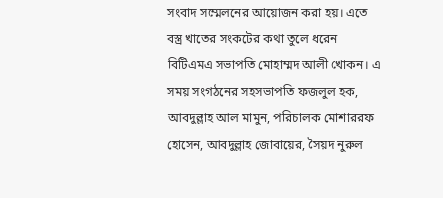সংবাদ সম্মেলনের আয়োজন করা হয়। এতে বস্ত্র খাতের সংকটের কথা তুলে ধরেন বিটিএমএ সভাপতি মোহাম্মদ আলী খোকন। এ সময় সংগঠনের সহসভাপতি ফজলুল হক, আবদুল্লাহ আল মামুন, পরিচালক মোশাররফ হোসেন, আবদুল্লাহ জোবায়ের, সৈয়দ নুরুল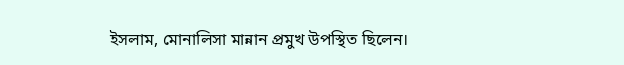ইসলাম, মোনালিসা মান্নান প্রমুখ উপস্থিত ছিলেন।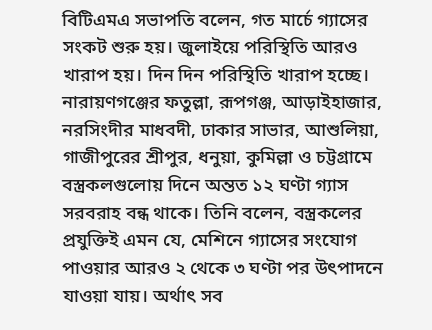বিটিএমএ সভাপতি বলেন, গত মার্চে গ্যাসের সংকট শুরু হয়। জুলাইয়ে পরিস্থিতি আরও খারাপ হয়। দিন দিন পরিস্থিতি খারাপ হচ্ছে। নারায়ণগঞ্জের ফতুল্লা, রূপগঞ্জ, আড়াইহাজার, নরসিংদীর মাধবদী, ঢাকার সাভার, আশুলিয়া, গাজীপুরের শ্রীপুর, ধনুয়া, কুমিল্লা ও চট্টগ্রামে বস্ত্রকলগুলোয় দিনে অন্তত ১২ ঘণ্টা গ্যাস সরবরাহ বন্ধ থাকে। তিনি বলেন, বস্ত্রকলের প্রযুক্তিই এমন যে, মেশিনে গ্যাসের সংযোগ পাওয়ার আরও ২ থেকে ৩ ঘণ্টা পর উৎপাদনে যাওয়া যায়। অর্থাৎ সব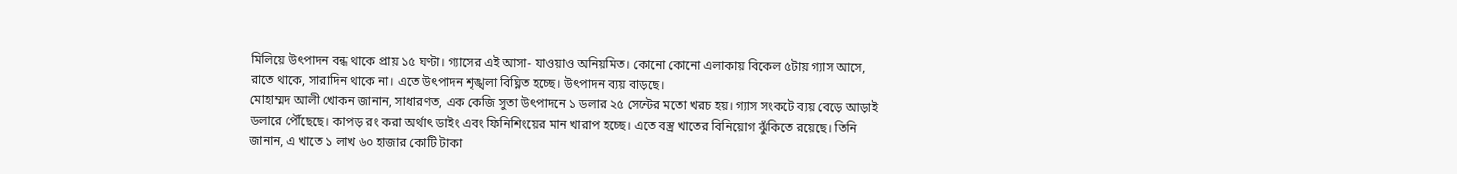মিলিয়ে উৎপাদন বন্ধ থাকে প্রায় ১৫ ঘণ্টা। গ্যাসের এই আসা- যাওয়াও অনিয়মিত। কোনো কোনো এলাকায় বিকেল ৫টায় গ্যাস আসে, রাতে থাকে, সারাদিন থাকে না। এতে উৎপাদন শৃঙ্খলা বিঘ্নিত হচ্ছে। উৎপাদন ব্যয় বাড়ছে।
মোহাম্মদ আলী খোকন জানান, সাধারণত, এক কেজি সুতা উৎপাদনে ১ ডলার ২৫ সেন্টের মতো খরচ হয়। গ্যাস সংকটে ব্যয় বেড়ে আড়াই ডলারে পৌঁছেছে। কাপড় রং করা অর্থাৎ ডাইং এবং ফিনিশিংয়ের মান খারাপ হচ্ছে। এতে বস্ত্র খাতের বিনিয়োগ ঝুঁকিতে রয়েছে। তিনি জানান, এ খাতে ১ লাখ ৬০ হাজার কোটি টাকা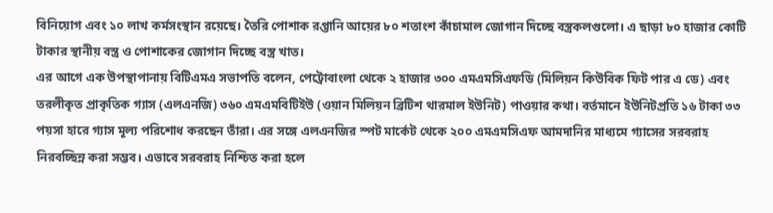বিনিয়োগ এবং ১০ লাখ কর্মসংস্থান রয়েছে। তৈরি পোশাক রপ্তানি আয়ের ৮০ শতাংশ কাঁচামাল জোগান দিচ্ছে বস্ত্রকলগুলো। এ ছাড়া ৮০ হাজার কোটি টাকার স্থানীয় বস্ত্র ও পোশাকের জোগান দিচ্ছে বস্ত্র খাত।
এর আগে এক উপস্থাপানায় বিটিএমএ সভাপতি বলেন, পেট্রোবাংলা থেকে ২ হাজার ৩০০ এমএমসিএফডি (মিলিয়ন কিউবিক ফিট পার এ ডে) এবং তরলীকৃত প্রাকৃতিক গ্যাস (এলএনজি) ৩৬০ এমএমবিটিইউ (ওয়ান মিলিয়ন ব্রিটিশ থারমাল ইউনিট) পাওয়ার কথা। বর্তমানে ইউনিটপ্রতি ১৬ টাকা ৩৩ পয়সা হারে গ্যাস মূল্য পরিশোধ করছেন তাঁরা। এর সঙ্গে এলএনজির স্পট মার্কেট থেকে ২০০ এমএমসিএফ আমদানির মাধ্যমে গ্যাসের সরবরাহ নিরবচ্ছিন্ন করা সম্ভব। এভাবে সরবরাহ নিশ্চিত করা হলে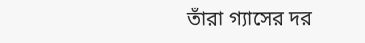তাঁরা গ্যাসের দর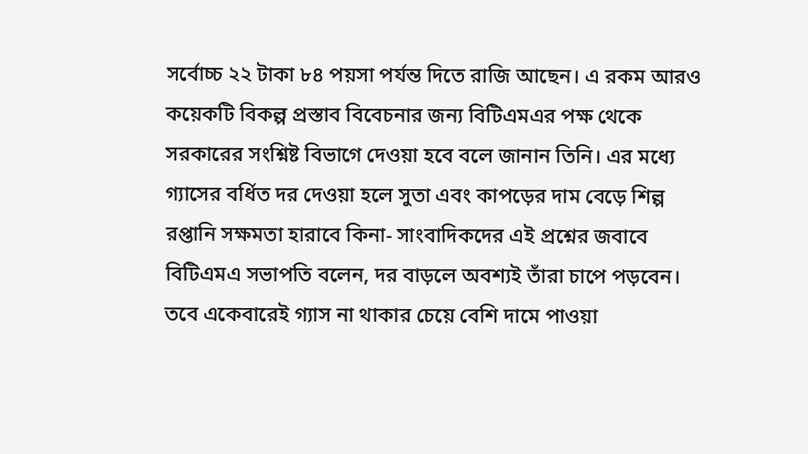সর্বোচ্চ ২২ টাকা ৮৪ পয়সা পর্যন্ত দিতে রাজি আছেন। এ রকম আরও কয়েকটি বিকল্প প্রস্তাব বিবেচনার জন্য বিটিএমএর পক্ষ থেকে সরকারের সংশ্নিষ্ট বিভাগে দেওয়া হবে বলে জানান তিনি। এর মধ্যে গ্যাসের বর্ধিত দর দেওয়া হলে সুতা এবং কাপড়ের দাম বেড়ে শিল্প রপ্তানি সক্ষমতা হারাবে কিনা- সাংবাদিকদের এই প্রশ্নের জবাবে বিটিএমএ সভাপতি বলেন, দর বাড়লে অবশ্যই তাঁরা চাপে পড়বেন। তবে একেবারেই গ্যাস না থাকার চেয়ে বেশি দামে পাওয়া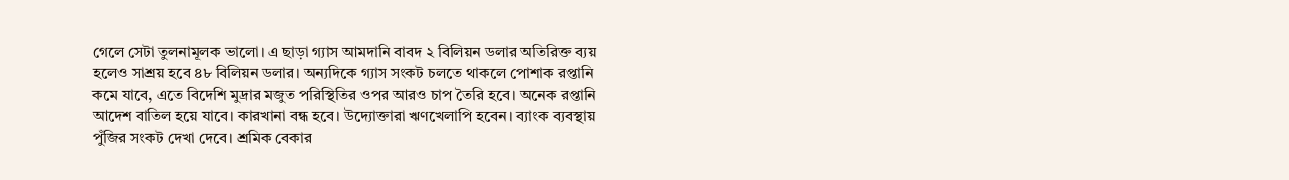গেলে সেটা তুলনামূলক ভালো। এ ছাড়া গ্যাস আমদানি বাবদ ২ বিলিয়ন ডলার অতিরিক্ত ব্যয় হলেও সাশ্রয় হবে ৪৮ বিলিয়ন ডলার। অন্যদিকে গ্যাস সংকট চলতে থাকলে পোশাক রপ্তানি কমে যাবে, এতে বিদেশি মুদ্রার মজুত পরিস্থিতির ওপর আরও চাপ তৈরি হবে। অনেক রপ্তানি আদেশ বাতিল হয়ে যাবে। কারখানা বন্ধ হবে। উদ্যোক্তারা ঋণখেলাপি হবেন। ব্যাংক ব্যবস্থায় পুঁজির সংকট দেখা দেবে। শ্রমিক বেকার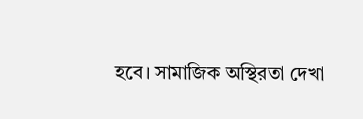হবে। সামাজিক অস্থিরতা দেখা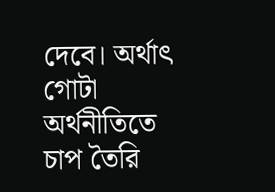দেবে। অর্থাৎ গোটা অর্থনীতিতে চাপ তৈরি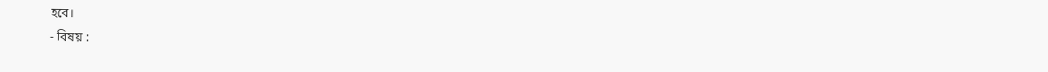হবে।
- বিষয় :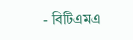- বিটিএমএ